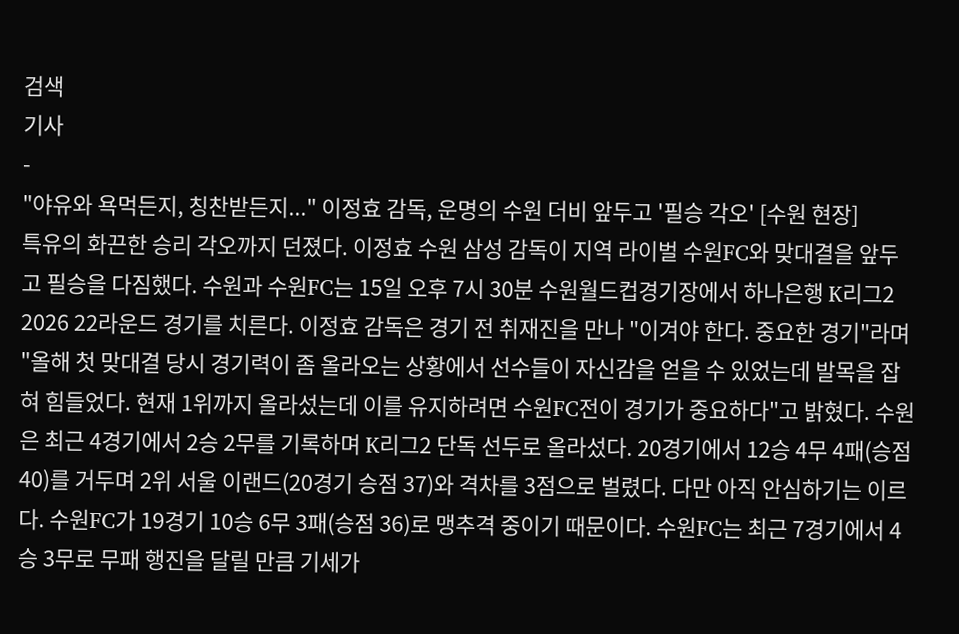검색
기사
-
"야유와 욕먹든지, 칭찬받든지..." 이정효 감독, 운명의 수원 더비 앞두고 '필승 각오' [수원 현장]
특유의 화끈한 승리 각오까지 던졌다. 이정효 수원 삼성 감독이 지역 라이벌 수원FC와 맞대결을 앞두고 필승을 다짐했다. 수원과 수원FC는 15일 오후 7시 30분 수원월드컵경기장에서 하나은행 K리그2 2026 22라운드 경기를 치른다. 이정효 감독은 경기 전 취재진을 만나 "이겨야 한다. 중요한 경기"라며 "올해 첫 맞대결 당시 경기력이 좀 올라오는 상황에서 선수들이 자신감을 얻을 수 있었는데 발목을 잡혀 힘들었다. 현재 1위까지 올라섰는데 이를 유지하려면 수원FC전이 경기가 중요하다"고 밝혔다. 수원은 최근 4경기에서 2승 2무를 기록하며 K리그2 단독 선두로 올라섰다. 20경기에서 12승 4무 4패(승점 40)를 거두며 2위 서울 이랜드(20경기 승점 37)와 격차를 3점으로 벌렸다. 다만 아직 안심하기는 이르다. 수원FC가 19경기 10승 6무 3패(승점 36)로 맹추격 중이기 때문이다. 수원FC는 최근 7경기에서 4승 3무로 무패 행진을 달릴 만큼 기세가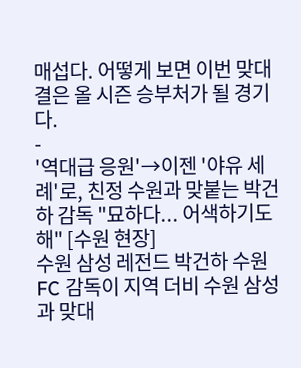매섭다. 어떻게 보면 이번 맞대결은 올 시즌 승부처가 될 경기다.
-
'역대급 응원'→이젠 '야유 세례'로, 친정 수원과 맞붙는 박건하 감독 "묘하다... 어색하기도 해" [수원 현장]
수원 삼성 레전드 박건하 수원FC 감독이 지역 더비 수원 삼성과 맞대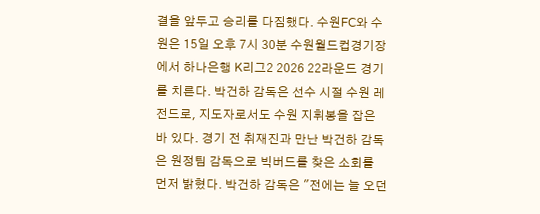결을 앞두고 승리를 다짐했다. 수원FC와 수원은 15일 오후 7시 30분 수원월드컵경기장에서 하나은행 K리그2 2026 22라운드 경기를 치른다. 박건하 감독은 선수 시절 수원 레전드로, 지도자로서도 수원 지휘봉을 잡은 바 있다. 경기 전 취재진과 만난 박건하 감독은 원정팀 감독으로 빅버드를 찾은 소회를 먼저 밝혔다. 박건하 감독은 "전에는 늘 오던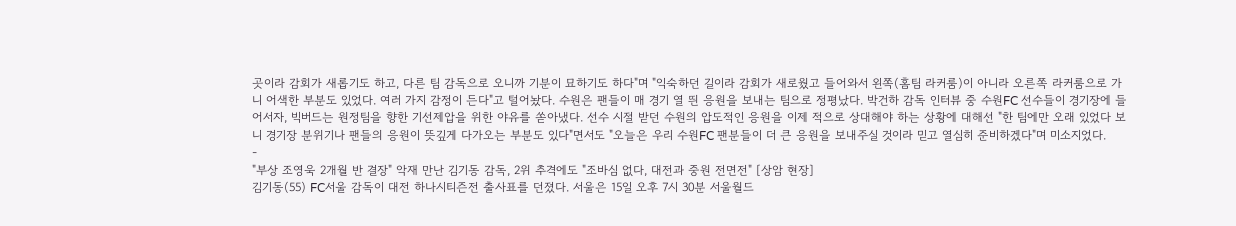곳이라 감회가 새롭기도 하고, 다른 팀 감독으로 오니까 기분이 묘하기도 하다"며 "익숙하던 길이라 감회가 새로웠고 들어와서 왼쪽(홈팀 라커룸)이 아니라 오른쪽 라커룸으로 가니 어색한 부분도 있었다. 여러 가지 감정이 든다"고 털어놨다. 수원은 팬들이 매 경기 열 띈 응원을 보내는 팀으로 정평났다. 박건하 감독 인터뷰 중 수원FC 선수들이 경기장에 들어서자, 빅버드는 원정팀을 향한 기선제압을 위한 야유를 쏟아냈다. 선수 시절 받던 수원의 압도적인 응원을 이제 적으로 상대해야 하는 상황에 대해선 "한 팀에만 오래 있었다 보니 경기장 분위기나 팬들의 응원이 뜻깊게 다가오는 부분도 있다"면서도 "오늘은 우리 수원FC 팬분들이 더 큰 응원을 보내주실 것이라 믿고 열심히 준비하겠다"며 미소지었다.
-
"부상 조영욱 2개월 반 결장" 악재 만난 김기동 감독, 2위 추격에도 "조바심 없다, 대전과 중원 전면전" [상암 현장]
김기동(55) FC서울 감독이 대전 하나시티즌전 출사표를 던졌다. 서울은 15일 오후 7시 30분 서울월드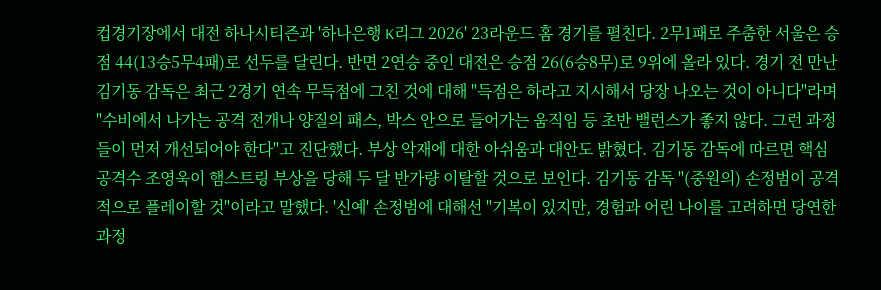컵경기장에서 대전 하나시티즌과 '하나은행 K리그 2026' 23라운드 홈 경기를 펼친다. 2무1패로 주춤한 서울은 승점 44(13승5무4패)로 선두를 달린다. 반면 2연승 중인 대전은 승점 26(6승8무)로 9위에 올라 있다. 경기 전 만난 김기동 감독은 최근 2경기 연속 무득점에 그친 것에 대해 "득점은 하라고 지시해서 당장 나오는 것이 아니다"라며 "수비에서 나가는 공격 전개나 양질의 패스, 박스 안으로 들어가는 움직임 등 초반 밸런스가 좋지 않다. 그런 과정들이 먼저 개선되어야 한다"고 진단했다. 부상 악재에 대한 아쉬움과 대안도 밝혔다. 김기동 감독에 따르면 핵심 공격수 조영욱이 햄스트링 부상을 당해 두 달 반가량 이탈할 것으로 보인다. 김기동 감독 "(중원의) 손정범이 공격적으로 플레이할 것"이라고 말했다. '신예' 손정범에 대해선 "기복이 있지만, 경험과 어린 나이를 고려하면 당연한 과정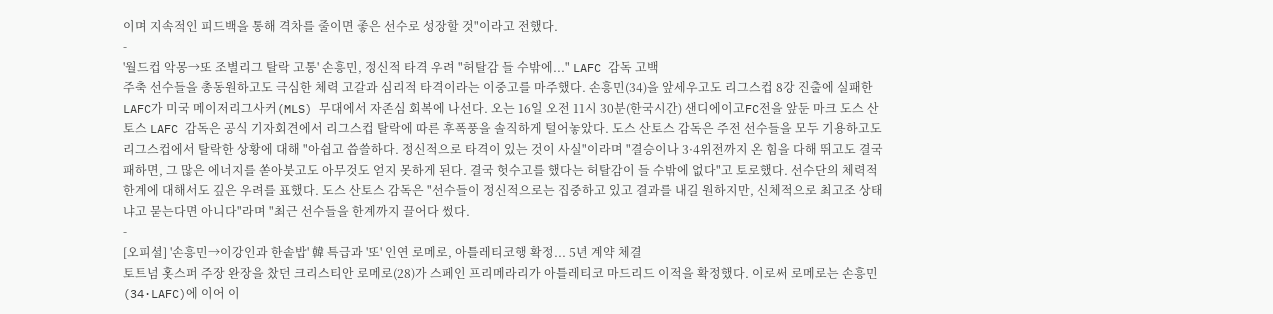이며 지속적인 피드백을 통해 격차를 줄이면 좋은 선수로 성장할 것"이라고 전했다.
-
'월드컵 악몽→또 조별리그 탈락 고통' 손흥민, 정신적 타격 우려 "허탈감 들 수밖에..." LAFC 감독 고백
주축 선수들을 총동원하고도 극심한 체력 고갈과 심리적 타격이라는 이중고를 마주했다. 손흥민(34)을 앞세우고도 리그스컵 8강 진출에 실패한 LAFC가 미국 메이저리그사커(MLS) 무대에서 자존심 회복에 나선다. 오는 16일 오전 11시 30분(한국시간) 샌디에이고FC전을 앞둔 마크 도스 산토스 LAFC 감독은 공식 기자회견에서 리그스컵 탈락에 따른 후폭풍을 솔직하게 털어놓았다. 도스 산토스 감독은 주전 선수들을 모두 기용하고도 리그스컵에서 탈락한 상황에 대해 "아쉽고 씁쓸하다. 정신적으로 타격이 있는 것이 사실"이라며 "결승이나 3·4위전까지 온 힘을 다해 뛰고도 결국 패하면, 그 많은 에너지를 쏟아붓고도 아무것도 얻지 못하게 된다. 결국 헛수고를 했다는 허탈감이 들 수밖에 없다"고 토로했다. 선수단의 체력적 한계에 대해서도 깊은 우려를 표했다. 도스 산토스 감독은 "선수들이 정신적으로는 집중하고 있고 결과를 내길 원하지만, 신체적으로 최고조 상태냐고 묻는다면 아니다"라며 "최근 선수들을 한계까지 끌어다 썼다.
-
[오피셜] '손흥민→이강인과 한솥밥' 韓 특급과 '또' 인연 로메로, 아틀레티코행 확정... 5년 계약 체결
토트넘 홋스퍼 주장 완장을 찼던 크리스티안 로메로(28)가 스페인 프리메라리가 아틀레티코 마드리드 이적을 확정했다. 이로써 로메로는 손흥민(34·LAFC)에 이어 이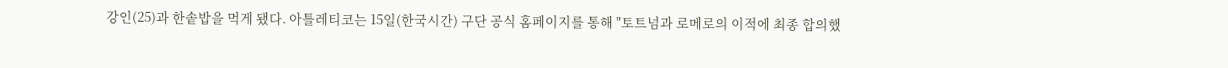강인(25)과 한솥밥을 먹게 됐다. 아틀레티코는 15일(한국시간) 구단 공식 홈페이지를 통해 "토트넘과 로메로의 이적에 최종 합의했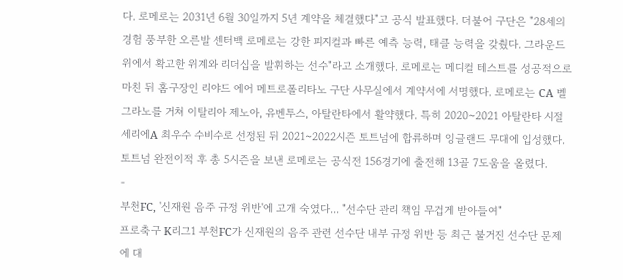다. 로메로는 2031년 6월 30일까지 5년 계약을 체결했다"고 공식 발표했다. 더불어 구단은 "28세의 경험 풍부한 오른발 센터백 로메로는 강한 피지컬과 빠른 예측 능력, 태클 능력을 갖췄다. 그라운드 위에서 확고한 위계와 리더십을 발휘하는 선수"라고 소개했다. 로메로는 메디컬 테스트를 성공적으로 마친 뒤 홈구장인 리야드 에어 메트로폴리타노 구단 사무실에서 계약서에 서명했다. 로메로는 CA 벨그라노를 거쳐 이탈리아 제노아, 유벤투스, 아탈란타에서 활약했다. 특히 2020~2021 아탈란타 시절 세리에A 최우수 수비수로 선정된 뒤 2021~2022시즌 토트넘에 합류하며 잉글랜드 무대에 입성했다. 토트넘 완전이적 후 총 5시즌을 보낸 로메로는 공식전 156경기에 출전해 13골 7도움을 올렸다.
-
부천FC, '신재원 음주 규정 위반'에 고개 숙였다... "선수단 관리 책임 무겁게 받아들여"
프로축구 K리그1 부천FC가 신재원의 음주 관련 선수단 내부 규정 위반 등 최근 불거진 선수단 문제에 대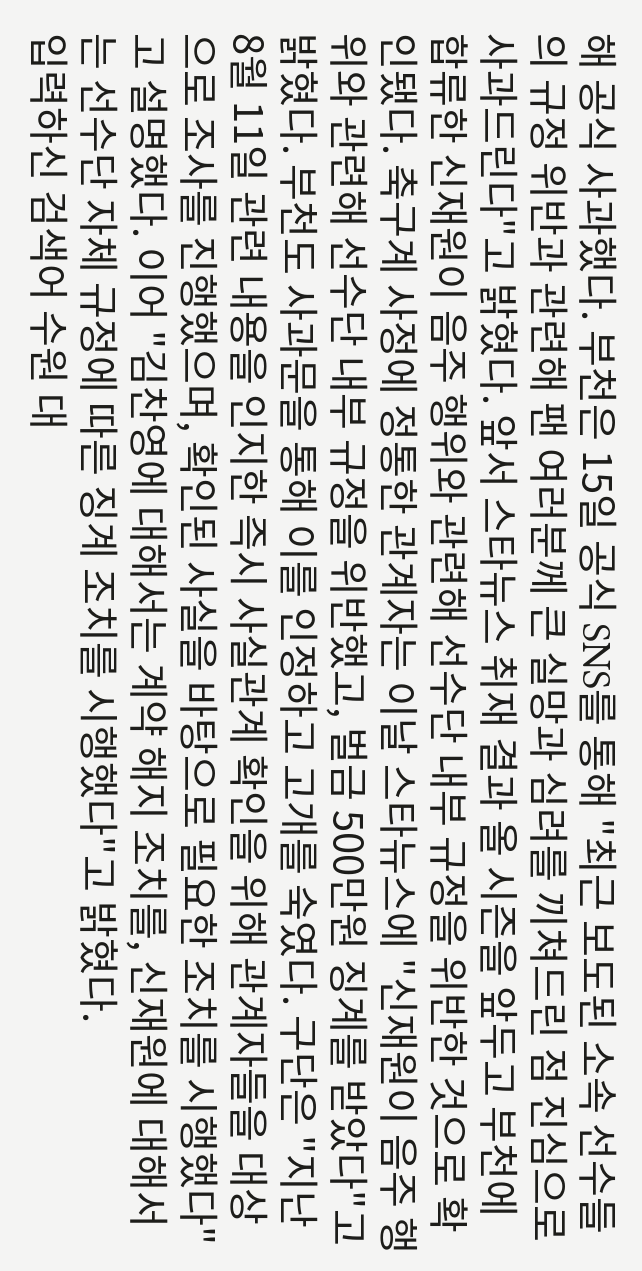해 공식 사과했다. 부천은 15일 공식 SNS를 통해 "최근 보도된 소속 선수들의 규정 위반과 관련해 팬 여러분께 큰 실망과 심려를 끼쳐드린 점 진심으로 사과드린다"고 밝혔다. 앞서 스타뉴스 취재 결과 올 시즌을 앞두고 부천에 합류한 신재원이 음주 행위와 관련해 선수단 내부 규정을 위반한 것으로 확인됐다. 축구계 사정에 정통한 관계자는 이날 스타뉴스에 "신재원이 음주 행위와 관련해 선수단 내부 규정을 위반했고, 벌금 500만원 징계를 받았다"고 밝혔다. 부천도 사과문을 통해 이를 인정하고 고개를 숙였다. 구단은 "지난 8월 11일 관련 내용을 인지한 즉시 사실관계 확인을 위해 관계자들을 대상으로 조사를 진행했으며, 확인된 사실을 바탕으로 필요한 조치를 시행했다"고 설명했다. 이어 "김찬영에 대해서는 계약 해지 조치를, 신재원에 대해서는 선수단 자체 규정에 따른 징계 조치를 시행했다"고 밝혔다.
입력하신 검색어 수원 대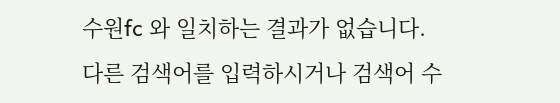수원fc 와 일치하는 결과가 없습니다.
다른 검색어를 입력하시거나 검색어 수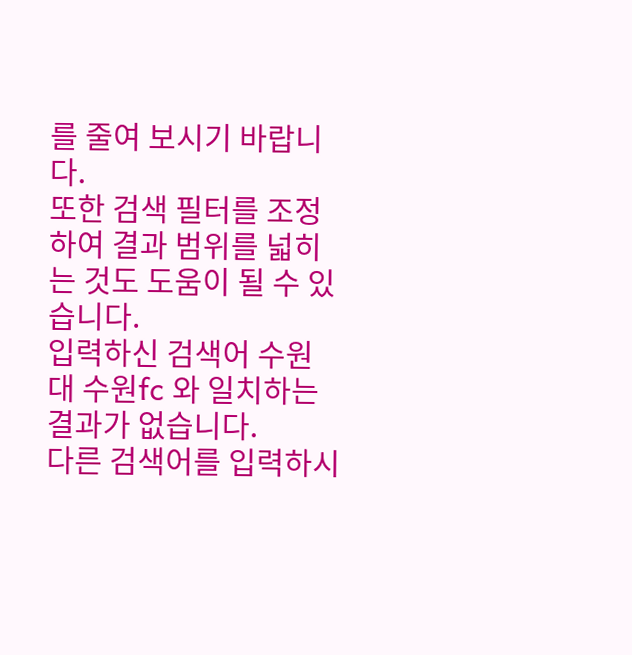를 줄여 보시기 바랍니다.
또한 검색 필터를 조정하여 결과 범위를 넓히는 것도 도움이 될 수 있습니다.
입력하신 검색어 수원 대 수원fc 와 일치하는 결과가 없습니다.
다른 검색어를 입력하시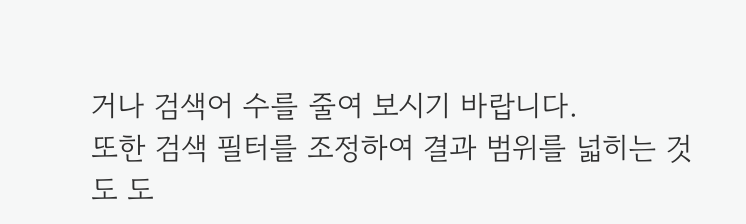거나 검색어 수를 줄여 보시기 바랍니다.
또한 검색 필터를 조정하여 결과 범위를 넓히는 것도 도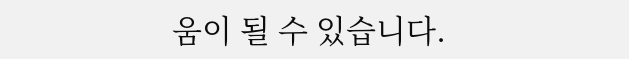움이 될 수 있습니다.